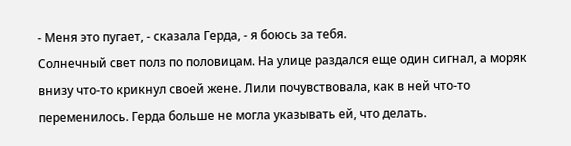- Меня это пугает, - сказала Герда, - я боюсь за тебя.
Солнечный свет полз по половицам. На улице раздался еще один сигнал, а моряк внизу что-то крикнул своей жене. Лили почувствовала, как в ней что-то переменилось. Герда больше не могла указывать ей, что делать.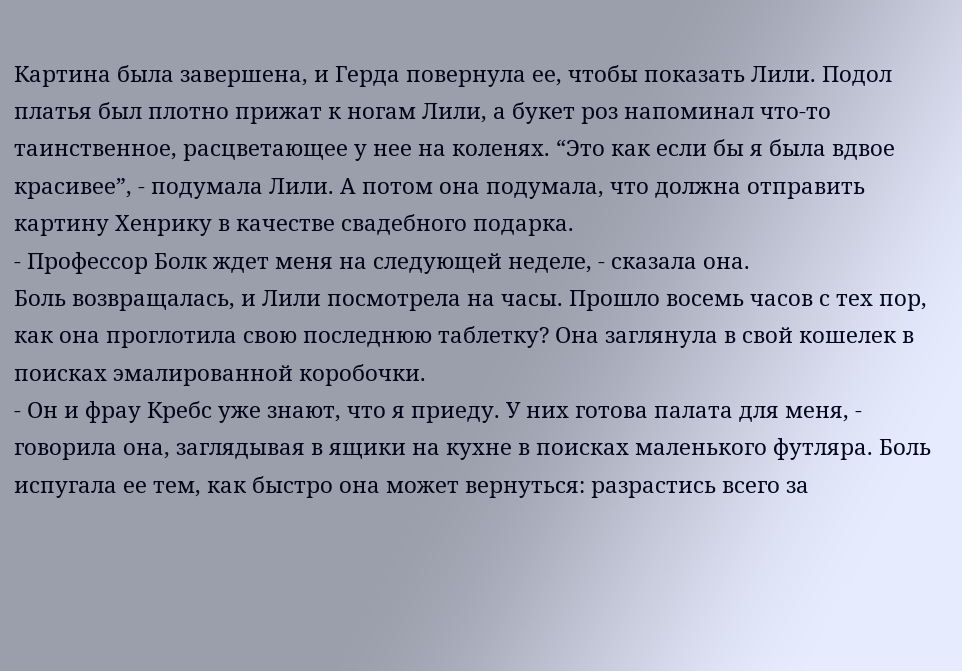Картина была завершена, и Герда повернула ее, чтобы показать Лили. Подол платья был плотно прижат к ногам Лили, а букет роз напоминал что-то таинственное, расцветающее у нее на коленях. “Это как если бы я была вдвое красивее”, - подумала Лили. А потом она подумала, что должна отправить картину Хенрику в качестве свадебного подарка.
- Профессор Болк ждет меня на следующей неделе, - сказала она.
Боль возвращалась, и Лили посмотрела на часы. Прошло восемь часов с тех пор, как она проглотила свою последнюю таблетку? Она заглянула в свой кошелек в поисках эмалированной коробочки.
- Он и фрау Кребс уже знают, что я приеду. У них готова палата для меня, - говорила она, заглядывая в ящики на кухне в поисках маленького футляра. Боль испугала ее тем, как быстро она может вернуться: разрастись всего за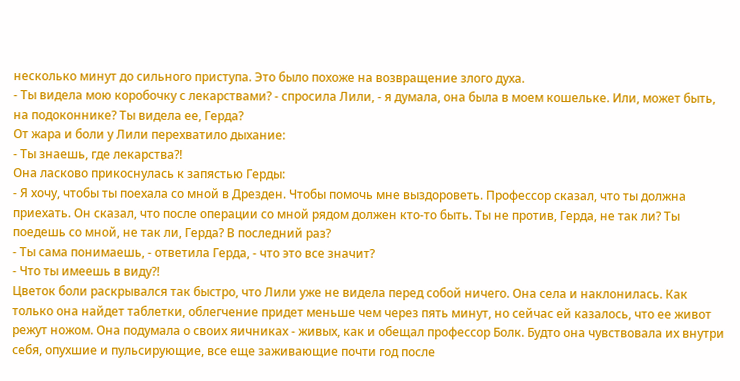несколько минут до сильного приступа. Это было похоже на возвращение злого духа.
- Ты видела мою коробочку с лекарствами? - спросила Лили, - я думала, она была в моем кошельке. Или, может быть, на подоконнике? Ты видела ее, Герда?
От жара и боли у Лили перехватило дыхание:
- Ты знаешь, где лекарства?!
Она ласково прикоснулась к запястью Герды:
- Я хочу, чтобы ты поехала со мной в Дрезден. Чтобы помочь мне выздороветь. Профессор сказал, что ты должна приехать. Он сказал, что после операции со мной рядом должен кто-то быть. Ты не против, Герда, не так ли? Ты поедешь со мной, не так ли, Герда? В последний раз?
- Ты сама понимаешь, - ответила Герда, - что это все значит?
- Что ты имеешь в виду?!
Цветок боли раскрывался так быстро, что Лили уже не видела перед собой ничего. Она села и наклонилась. Как только она найдет таблетки, облегчение придет меньше чем через пять минут, но сейчас ей казалось, что ее живот режут ножом. Она подумала о своих яичниках - живых, как и обещал профессор Болк. Будто она чувствовала их внутри себя, опухшие и пульсирующие, все еще заживающие почти год после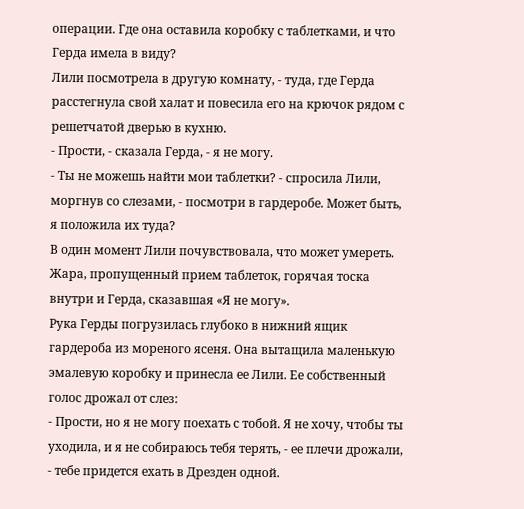операции. Где она оставила коробку с таблетками, и что Герда имела в виду?
Лили посмотрела в другую комнату, - туда, где Герда расстегнула свой халат и повесила его на крючок рядом с решетчатой дверью в кухню.
- Прости, - сказала Герда, - я не могу.
- Ты не можешь найти мои таблетки? - спросила Лили, моргнув со слезами, - посмотри в гардеробе. Может быть, я положила их туда?
В один момент Лили почувствовала, что может умереть. Жара, пропущенный прием таблеток, горячая тоска внутри и Герда, сказавшая «Я не могу».
Рука Герды погрузилась глубоко в нижний ящик гардероба из мореного ясеня. Она вытащила маленькую эмалевую коробку и принесла ее Лили. Ее собственный голос дрожал от слез:
- Прости, но я не могу поехать с тобой. Я не хочу, чтобы ты уходила, и я не собираюсь тебя терять, - ее плечи дрожали, - тебе придется ехать в Дрезден одной.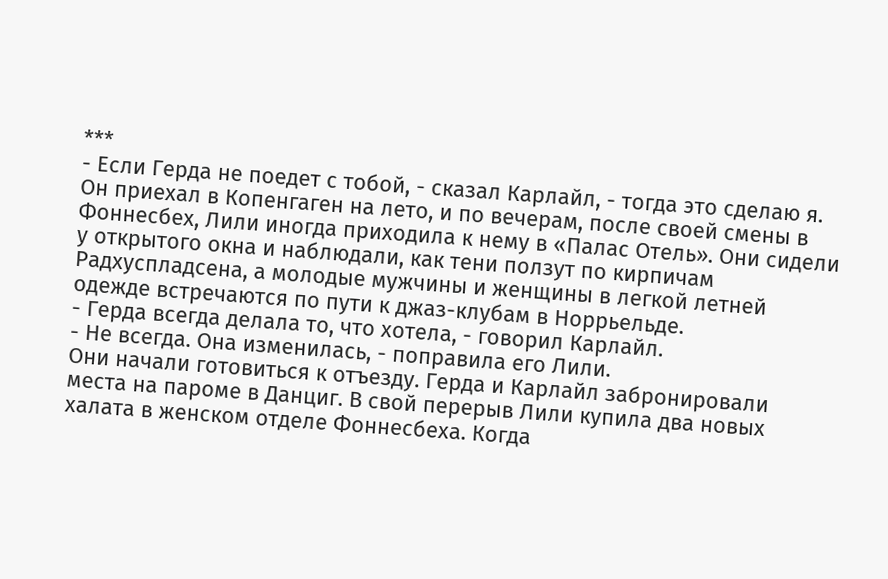***
- Если Герда не поедет с тобой, - сказал Карлайл, - тогда это сделаю я.
Он приехал в Копенгаген на лето, и по вечерам, после своей смены в Фоннесбех, Лили иногда приходила к нему в «Палас Отель». Они сидели у открытого окна и наблюдали, как тени ползут по кирпичам Радхуспладсена, а молодые мужчины и женщины в легкой летней одежде встречаются по пути к джаз-клубам в Норрьельде.
- Герда всегда делала то, что хотела, - говорил Карлайл.
- Не всегда. Она изменилась, - поправила его Лили.
Они начали готовиться к отъезду. Герда и Карлайл забронировали места на пароме в Данциг. В свой перерыв Лили купила два новых халата в женском отделе Фоннесбеха. Когда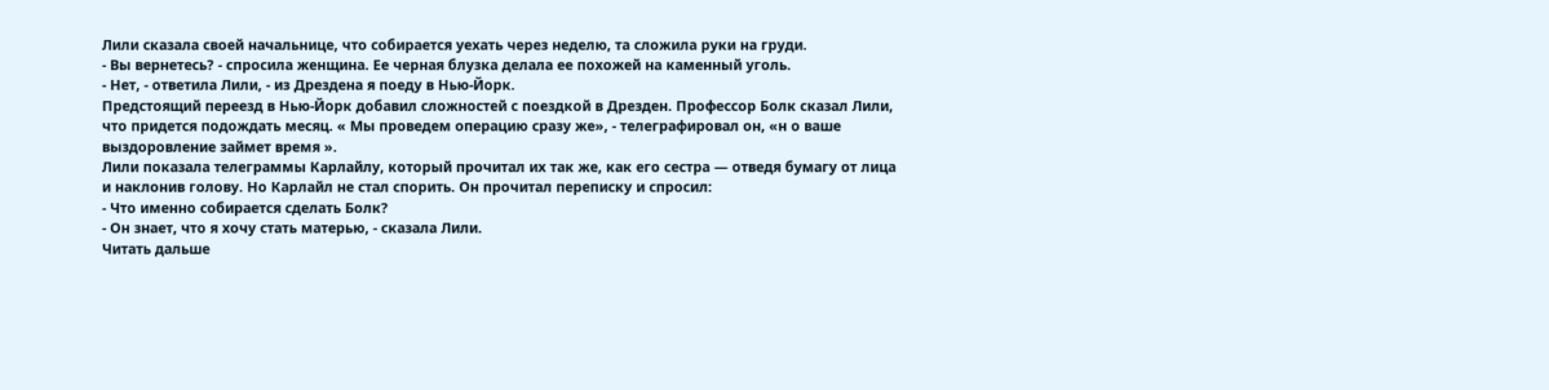Лили сказала своей начальнице, что собирается уехать через неделю, та сложила руки на груди.
- Вы вернетесь? - спросила женщина. Ее черная блузка делала ее похожей на каменный уголь.
- Нет, - ответила Лили, - из Дрездена я поеду в Нью-Йорк.
Предстоящий переезд в Нью-Йорк добавил сложностей с поездкой в Дрезден. Профессор Болк сказал Лили, что придется подождать месяц. « Мы проведем операцию сразу же», - телеграфировал он, «н о ваше выздоровление займет время ».
Лили показала телеграммы Карлайлу, который прочитал их так же, как его сестра — отведя бумагу от лица и наклонив голову. Но Карлайл не стал спорить. Он прочитал переписку и спросил:
- Что именно собирается сделать Болк?
- Он знает, что я хочу стать матерью, - сказала Лили.
Читать дальше